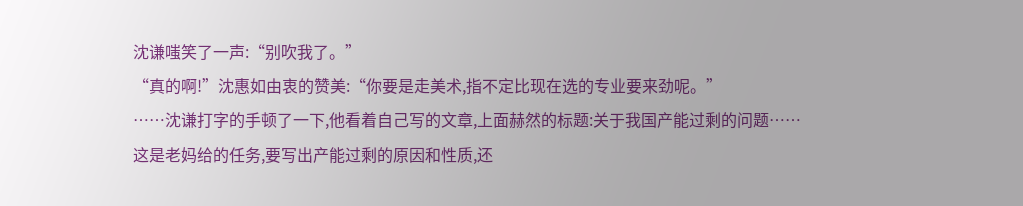沈谦嗤笑了一声:“别吹我了。”
“真的啊!”沈惠如由衷的赞美:“你要是走美术,指不定比现在选的专业要来劲呢。”
……沈谦打字的手顿了一下,他看着自己写的文章,上面赫然的标题:关于我国产能过剩的问题……
这是老妈给的任务,要写出产能过剩的原因和性质,还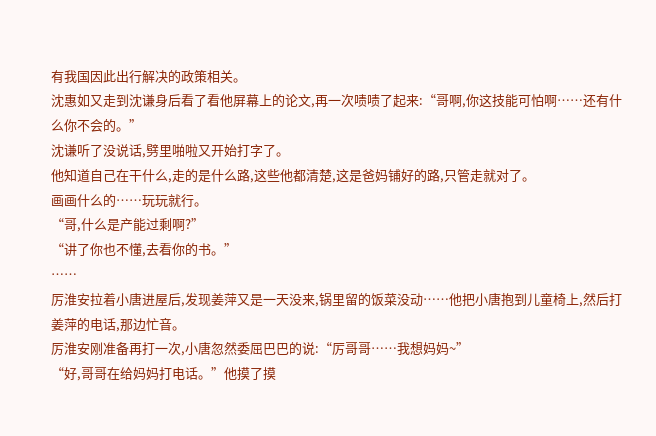有我国因此出行解决的政策相关。
沈惠如又走到沈谦身后看了看他屏幕上的论文,再一次啧啧了起来:“哥啊,你这技能可怕啊……还有什么你不会的。”
沈谦听了没说话,劈里啪啦又开始打字了。
他知道自己在干什么,走的是什么路,这些他都清楚,这是爸妈铺好的路,只管走就对了。
画画什么的……玩玩就行。
“哥,什么是产能过剩啊?”
“讲了你也不懂,去看你的书。”
……
厉淮安拉着小唐进屋后,发现姜萍又是一天没来,锅里留的饭菜没动……他把小唐抱到儿童椅上,然后打姜萍的电话,那边忙音。
厉淮安刚准备再打一次,小唐忽然委屈巴巴的说:“厉哥哥……我想妈妈~”
“好,哥哥在给妈妈打电话。”他摸了摸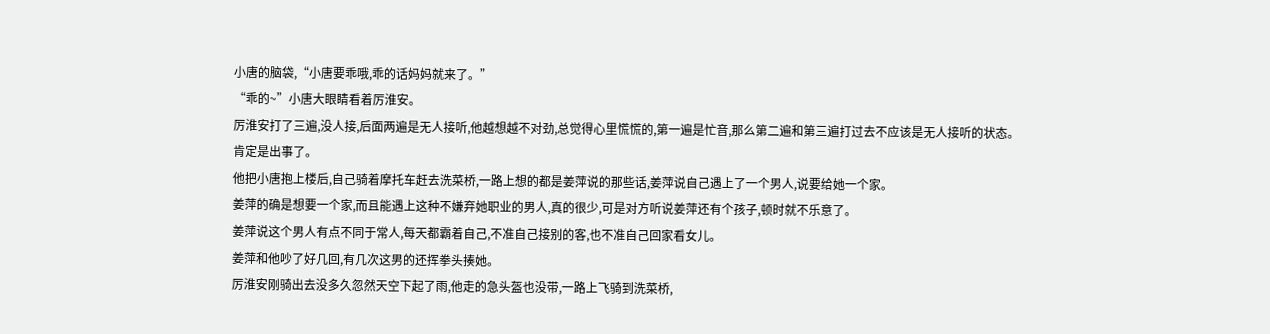小唐的脑袋,“小唐要乖哦,乖的话妈妈就来了。”
“乖的~”小唐大眼睛看着厉淮安。
厉淮安打了三遍,没人接,后面两遍是无人接听,他越想越不对劲,总觉得心里慌慌的,第一遍是忙音,那么第二遍和第三遍打过去不应该是无人接听的状态。
肯定是出事了。
他把小唐抱上楼后,自己骑着摩托车赶去洗菜桥,一路上想的都是姜萍说的那些话,姜萍说自己遇上了一个男人,说要给她一个家。
姜萍的确是想要一个家,而且能遇上这种不嫌弃她职业的男人,真的很少,可是对方听说姜萍还有个孩子,顿时就不乐意了。
姜萍说这个男人有点不同于常人,每天都霸着自己,不准自己接别的客,也不准自己回家看女儿。
姜萍和他吵了好几回,有几次这男的还挥拳头揍她。
厉淮安刚骑出去没多久忽然天空下起了雨,他走的急头盔也没带,一路上飞骑到洗菜桥,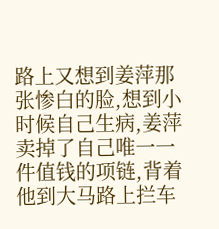路上又想到姜萍那张惨白的脸,想到小时候自己生病,姜萍卖掉了自己唯一一件值钱的项链,背着他到大马路上拦车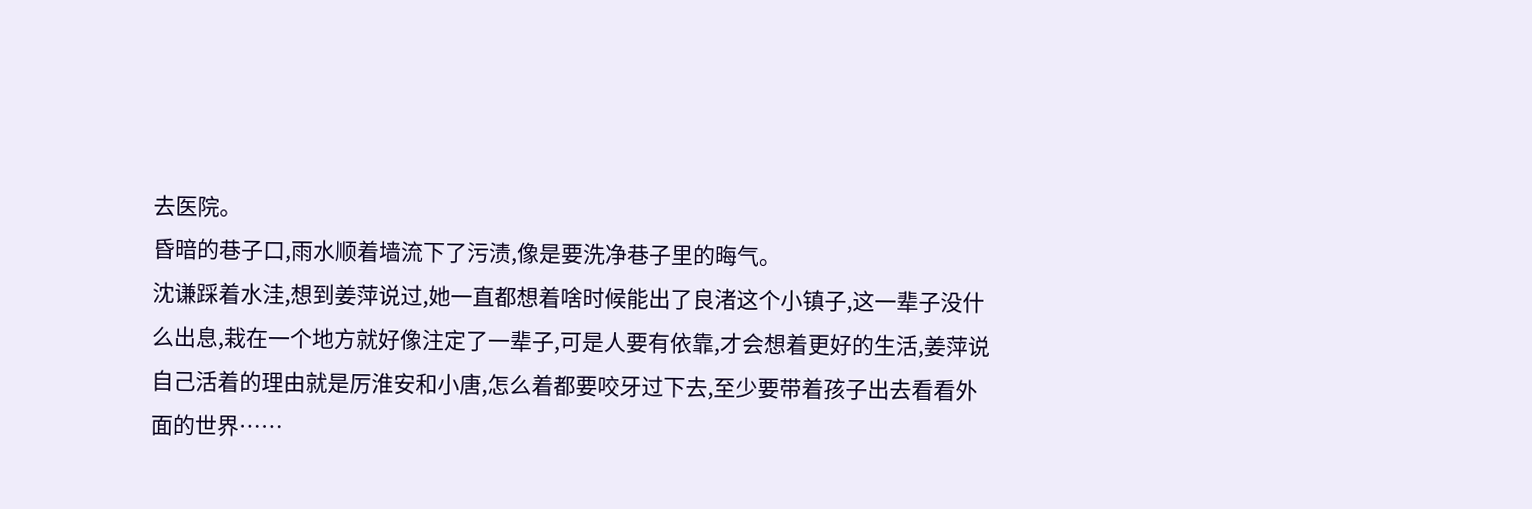去医院。
昏暗的巷子口,雨水顺着墙流下了污渍,像是要洗净巷子里的晦气。
沈谦踩着水洼,想到姜萍说过,她一直都想着啥时候能出了良渚这个小镇子,这一辈子没什么出息,栽在一个地方就好像注定了一辈子,可是人要有依靠,才会想着更好的生活,姜萍说自己活着的理由就是厉淮安和小唐,怎么着都要咬牙过下去,至少要带着孩子出去看看外面的世界……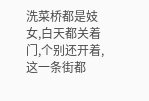洗菜桥都是妓女,白天都关着门,个别还开着,这一条街都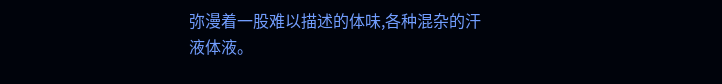弥漫着一股难以描述的体味,各种混杂的汗液体液。